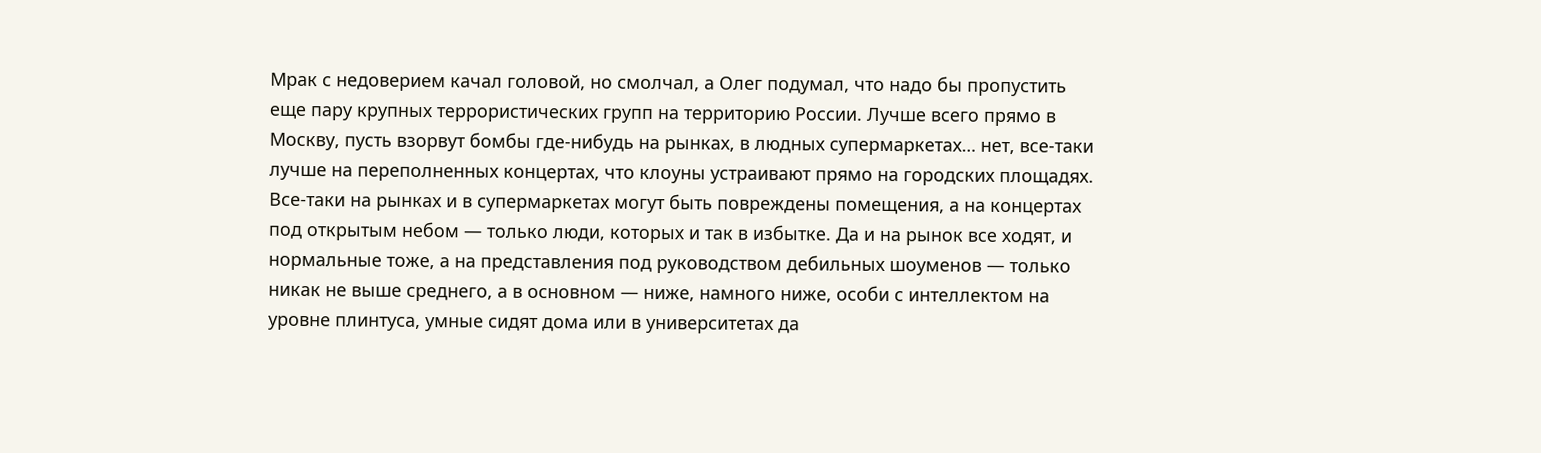Мрак с недоверием качал головой, но смолчал, а Олег подумал, что надо бы пропустить еще пару крупных террористических групп на территорию России. Лучше всего прямо в Москву, пусть взорвут бомбы где-нибудь на рынках, в людных супермаркетах… нет, все-таки лучше на переполненных концертах, что клоуны устраивают прямо на городских площадях. Все-таки на рынках и в супермаркетах могут быть повреждены помещения, а на концертах под открытым небом — только люди, которых и так в избытке. Да и на рынок все ходят, и нормальные тоже, а на представления под руководством дебильных шоуменов — только никак не выше среднего, а в основном — ниже, намного ниже, особи с интеллектом на уровне плинтуса, умные сидят дома или в университетах да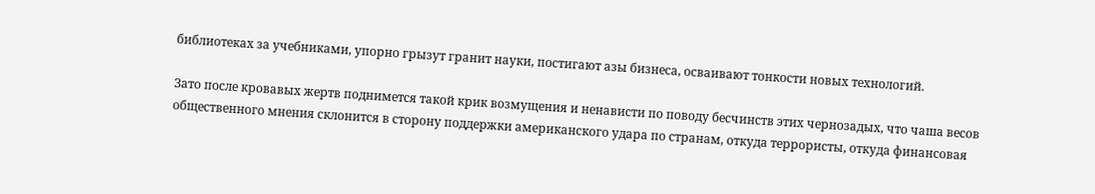библиотеках за учебниками, упорно грызут гранит науки, постигают азы бизнеса, осваивают тонкости новых технологий.

Зато после кровавых жертв поднимется такой крик возмущения и ненависти по поводу бесчинств этих чернозадых, что чаша весов общественного мнения склонится в сторону поддержки американского удара по странам, откуда террористы, откуда финансовая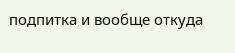подпитка и вообще откуда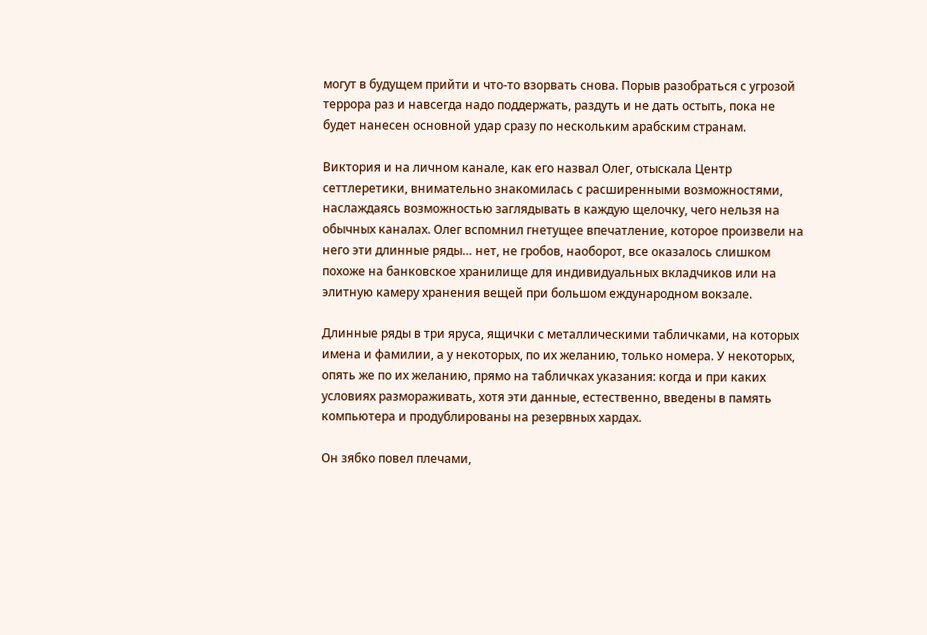могут в будущем прийти и что-то взорвать снова. Порыв разобраться с угрозой террора раз и навсегда надо поддержать, раздуть и не дать остыть, пока не будет нанесен основной удар сразу по нескольким арабским странам.

Виктория и на личном канале, как его назвал Олег, отыскала Центр сеттлеретики, внимательно знакомилась с расширенными возможностями, наслаждаясь возможностью заглядывать в каждую щелочку, чего нельзя на обычных каналах. Олег вспомнил гнетущее впечатление, которое произвели на него эти длинные ряды… нет, не гробов, наоборот, все оказалось слишком похоже на банковское хранилище для индивидуальных вкладчиков или на элитную камеру хранения вещей при большом еждународном вокзале.

Длинные ряды в три яруса, ящички с металлическими табличками, на которых имена и фамилии, а у некоторых, по их желанию, только номера. У некоторых, опять же по их желанию, прямо на табличках указания: когда и при каких условиях размораживать, хотя эти данные, естественно, введены в память компьютера и продублированы на резервных хардах.

Он зябко повел плечами,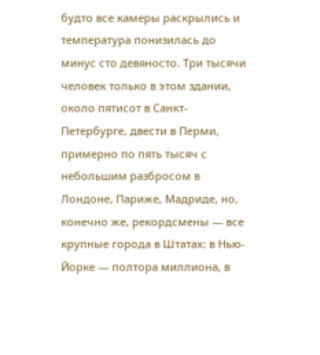будто все камеры раскрылись и температура понизилась до минус сто девяносто. Три тысячи человек только в этом здании, около пятисот в Санкт-Петербурге, двести в Перми, примерно по пять тысяч с небольшим разбросом в Лондоне, Париже, Мадриде, но, конечно же, рекордсмены — все крупные города в Штатах: в Нью-Йорке — полтора миллиона, в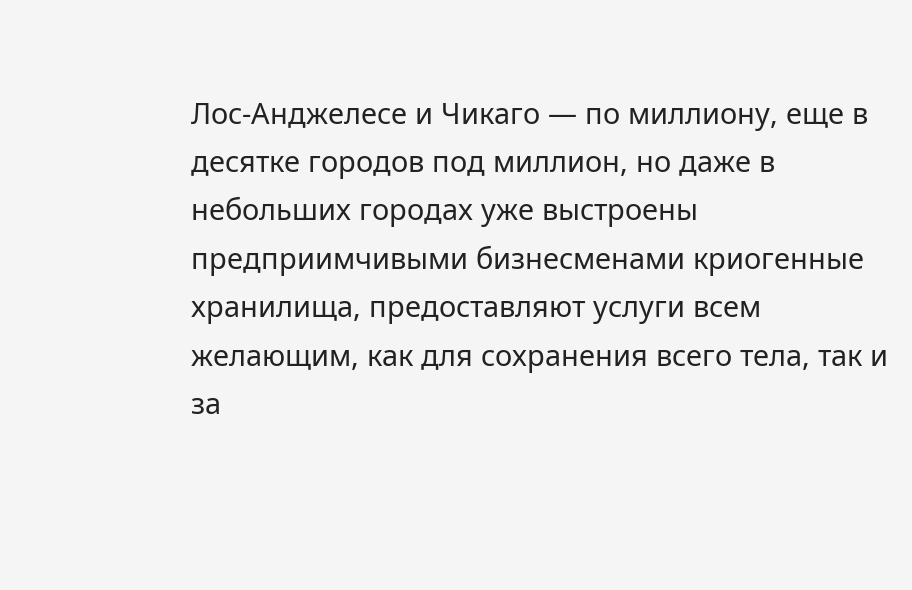Лос-Анджелесе и Чикаго — по миллиону, еще в десятке городов под миллион, но даже в небольших городах уже выстроены предприимчивыми бизнесменами криогенные хранилища, предоставляют услуги всем желающим, как для сохранения всего тела, так и за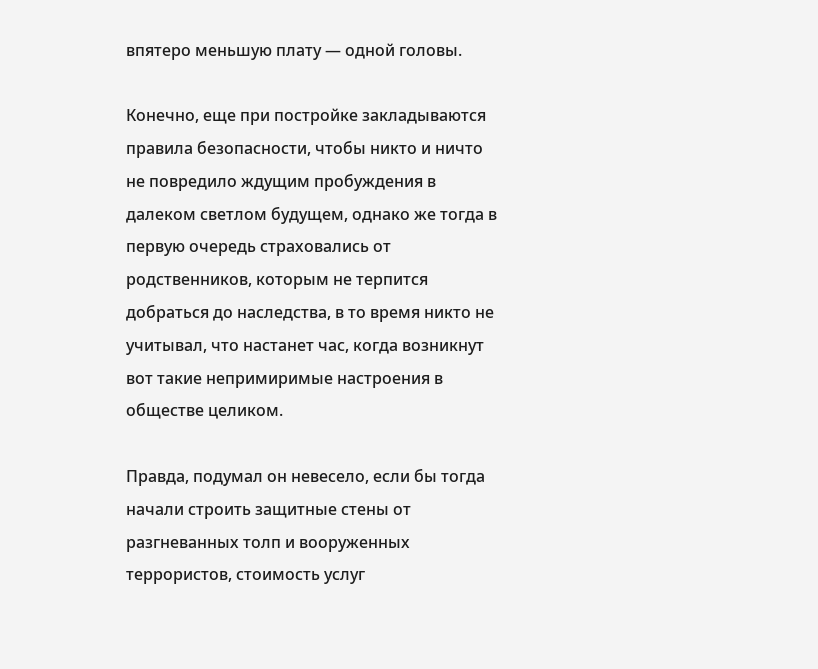впятеро меньшую плату — одной головы.

Конечно, еще при постройке закладываются правила безопасности, чтобы никто и ничто не повредило ждущим пробуждения в далеком светлом будущем, однако же тогда в первую очередь страховались от родственников, которым не терпится добраться до наследства, в то время никто не учитывал, что настанет час, когда возникнут вот такие непримиримые настроения в обществе целиком.

Правда, подумал он невесело, если бы тогда начали строить защитные стены от разгневанных толп и вооруженных террористов, стоимость услуг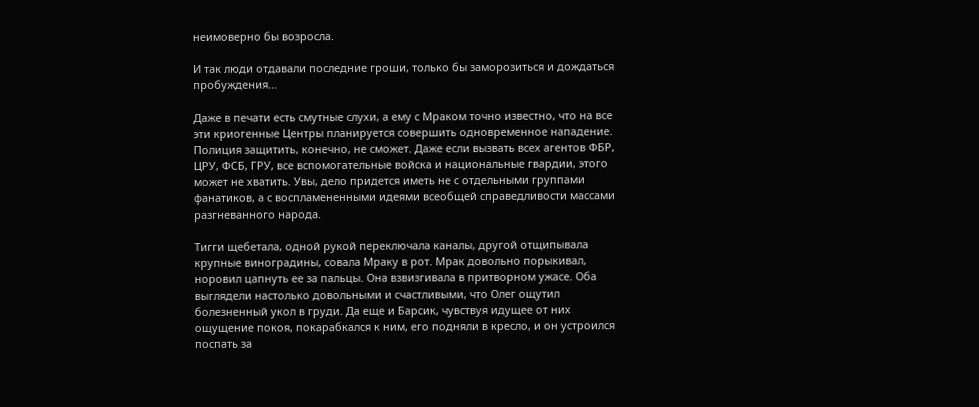неимоверно бы возросла.

И так люди отдавали последние гроши, только бы заморозиться и дождаться пробуждения…

Даже в печати есть смутные слухи, а ему с Мраком точно известно, что на все эти криогенные Центры планируется совершить одновременное нападение. Полиция защитить, конечно, не сможет. Даже если вызвать всех агентов ФБР, ЦРУ, ФСБ, ГРУ, все вспомогательные войска и национальные гвардии, этого может не хватить. Увы, дело придется иметь не с отдельными группами фанатиков, а с воспламененными идеями всеобщей справедливости массами разгневанного народа.

Тигги щебетала, одной рукой переключала каналы, другой отщипывала крупные виноградины, совала Мраку в рот. Мрак довольно порыкивал, норовил цапнуть ее за пальцы. Она взвизгивала в притворном ужасе. Оба выглядели настолько довольными и счастливыми, что Олег ощутил болезненный укол в груди. Да еще и Барсик, чувствуя идущее от них ощущение покоя, покарабкался к ним, его подняли в кресло, и он устроился поспать за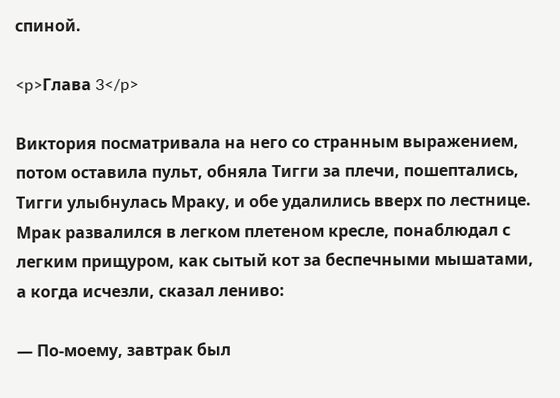спиной.

<p>Глава 3</p>

Виктория посматривала на него со странным выражением, потом оставила пульт, обняла Тигги за плечи, пошептались, Тигги улыбнулась Мраку, и обе удалились вверх по лестнице. Мрак развалился в легком плетеном кресле, понаблюдал с легким прищуром, как сытый кот за беспечными мышатами, а когда исчезли, сказал лениво:

— По-моему, завтрак был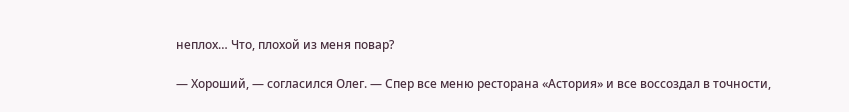неплох… Что, плохой из меня повар?

— Хороший, — согласился Олег. — Спер все меню ресторана «Астория» и все воссоздал в точности,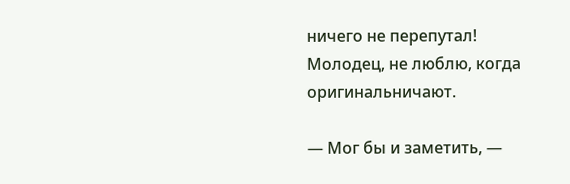ничего не перепутал! Молодец, не люблю, когда оригинальничают.

— Мог бы и заметить, —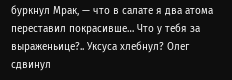буркнул Мрак, — что в салате я два атома переставил покрасивше… Что у тебя за выраженьице?.. Уксуса хлебнул? Олег сдвинул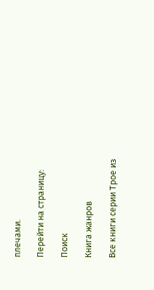плечами.

Перейти на страницу:

Поиск

Книга жанров

Все книги серии Трое из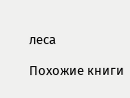леса

Похожие книги